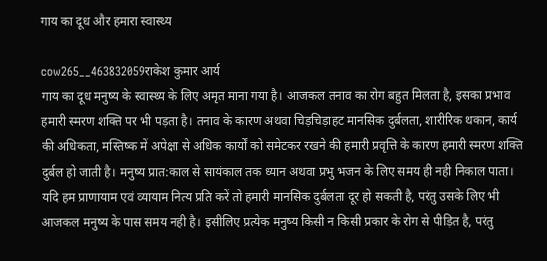गाय का दूध और हमारा स्वास्थ्य

cow265__463832059राकेश कुमार आर्य
गाय का दूध मनुष्य के स्वास्थ्य के लिए अमृत माना गया है। आजकल तनाव का रोग बहुत मिलता है, इसका प्रभाव हमारी स्मरण शक्ति पर भी पड़ता है। तनाव के कारण अथवा चिड़चिड़ाहट मानसिक दुर्बलता, शारीरिक थकान, कार्य की अधिकता, मस्तिष्क में अपेक्षा से अधिक कार्यों को समेटकर रखने की हमारी प्रवृत्ति के कारण हमारी स्मरण शक्ति दुर्बल हो जाती है। मनुष्य प्रात:काल से सायंकाल तक ध्यान अथवा प्रभु भजन के लिए समय ही नही निकाल पाता। यदि हम प्राणायाम एवं व्यायाम नित्य प्रति करें तो हमारी मानसिक दुर्बलता दूर हो सकती है, परंतु उसके लिए भी आजकल मनुष्य के पास समय नही है। इसीलिए प्रत्येक मनुष्य किसी न किसी प्रकार के रोग से पीड़ित है, परंतु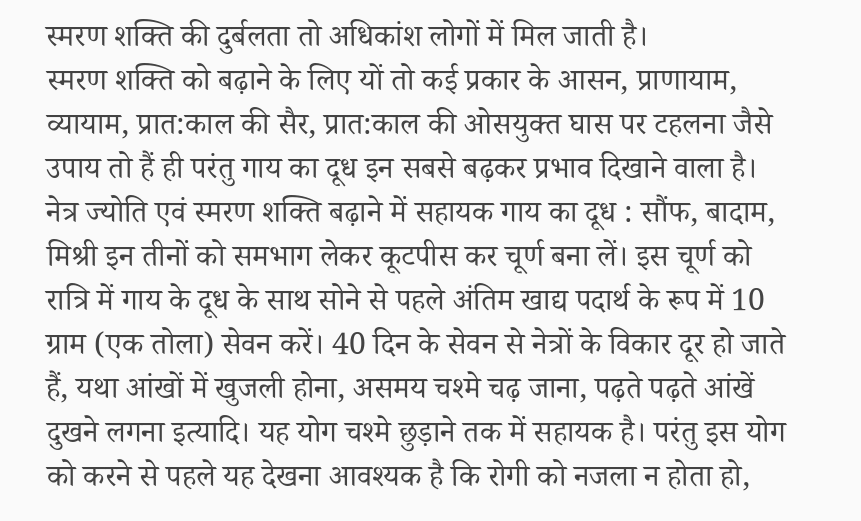स्मरण शक्ति की दुर्बलता तो अधिकांश लोगों में मिल जाती है।
स्मरण शक्ति को बढ़ाने के लिए यों तो कई प्रकार के आसन, प्राणायाम, व्यायाम, प्रात:काल की सैर, प्रात:काल की ओसयुक्त घास पर टहलना जैसे उपाय तो हैं ही परंतु गाय का दूध इन सबसे बढ़कर प्रभाव दिखाने वाला है।
नेत्र ज्योति एवं स्मरण शक्ति बढ़ाने में सहायक गाय का दूध : सौंफ, बादाम, मिश्री इन तीनों को समभाग लेकर कूटपीस कर चूर्ण बना लें। इस चूर्ण को रात्रि में गाय के दूध के साथ सोने से पहले अंतिम खाद्य पदार्थ के रूप में 10 ग्राम (एक तोला) सेवन करें। 40 दिन के सेवन से नेत्रों के विकार दूर हो जाते हैं, यथा आंखों में खुजली होना, असमय चश्मे चढ़ जाना, पढ़ते पढ़ते आंखें दुखने लगना इत्यादि। यह योग चश्मे छुड़ाने तक में सहायक है। परंतु इस योग को करने से पहले यह देखना आवश्यक है कि रोगी को नजला न होता हो,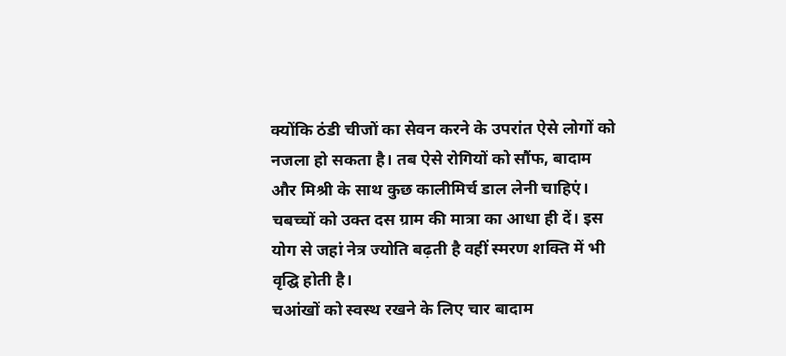क्योंकि ठंडी चीजों का सेवन करने के उपरांत ऐसे लोगों को नजला हो सकता है। तब ऐसे रोगियों को सौंफ, बादाम और मिश्री के साथ कुछ कालीमिर्च डाल लेनी चाहिएं।
चबच्चों को उक्त दस ग्राम की मात्रा का आधा ही दें। इस योग से जहां नेत्र ज्योति बढ़ती है वहीं स्मरण शक्ति में भी वृद्घि होती है।
चआंखों को स्वस्थ रखने के लिए चार बादाम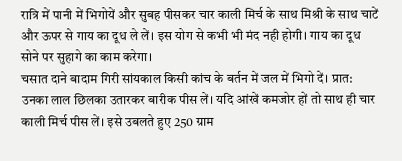रात्रि में पानी में भिगोयें और सुबह पीसकर चार काली मिर्च के साथ मिश्री के साथ चाटें और ऊपर से गाय का दूध ले लें। इस योग से कभी भी मंद नही होगी। गाय का दूध सोने पर सुहागे का काम करेगा।
चसात दाने बादाम गिरी सांयकाल किसी कांच के बर्तन में जल में भिगो दें। प्रात: उनका लाल छिलका उतारकर बारीक पीस लें। यदि आंखें कमजोर हों तो साथ ही चार काली मिर्च पीस लें। इसे उबलते हुए 250 ग्राम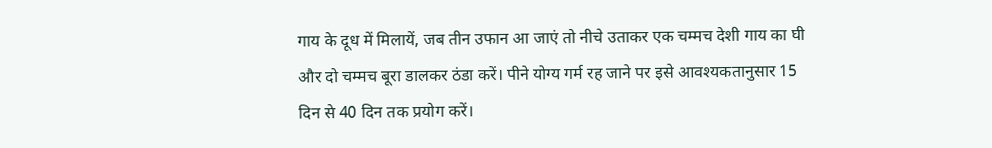गाय के दूध में मिलायें, जब तीन उफान आ जाएं तो नीचे उताकर एक चम्मच देशी गाय का घी और दो चम्मच बूरा डालकर ठंडा करें। पीने योग्य गर्म रह जाने पर इसे आवश्यकतानुसार 15 दिन से 40 दिन तक प्रयोग करें।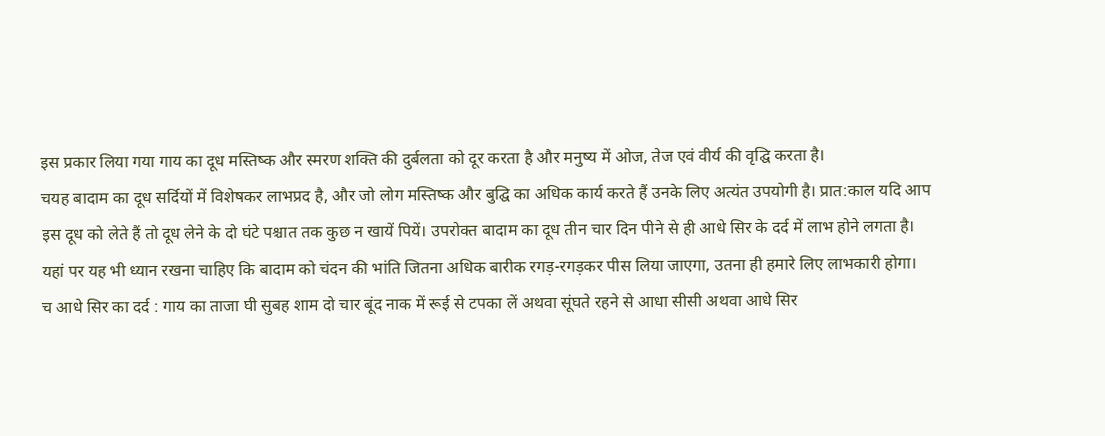इस प्रकार लिया गया गाय का दूध मस्तिष्क और स्मरण शक्ति की दुर्बलता को दूर करता है और मनुष्य में ओज, तेज एवं वीर्य की वृद्घि करता है।
चयह बादाम का दूध सर्दियों में विशेषकर लाभप्रद है, और जो लोग मस्तिष्क और बुद्घि का अधिक कार्य करते हैं उनके लिए अत्यंत उपयोगी है। प्रात:काल यदि आप इस दूध को लेते हैं तो दूध लेने के दो घंटे पश्चात तक कुछ न खायें पियें। उपरोक्त बादाम का दूध तीन चार दिन पीने से ही आधे सिर के दर्द में लाभ होने लगता है। यहां पर यह भी ध्यान रखना चाहिए कि बादाम को चंदन की भांति जितना अधिक बारीक रगड़-रगड़कर पीस लिया जाएगा, उतना ही हमारे लिए लाभकारी होगा।
च आधे सिर का दर्द : गाय का ताजा घी सुबह शाम दो चार बूंद नाक में रूई से टपका लें अथवा सूंघते रहने से आधा सीसी अथवा आधे सिर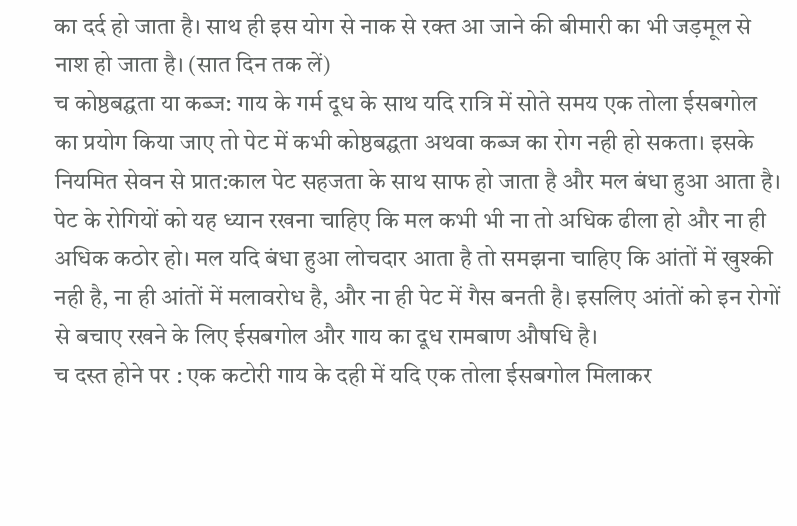का दर्द हो जाता है। साथ ही इस योग से नाक से रक्त आ जाने की बीमारी का भी जड़मूल से नाश हो जाता है। (सात दिन तक लें)
च कोष्ठबद्घता या कब्ज: गाय के गर्म दूध के साथ यदि रात्रि में सोते समय एक तोला ईसबगोल का प्रयोग किया जाए तो पेट में कभी कोष्ठबद्घता अथवा कब्ज का रोग नही हो सकता। इसके नियमित सेवन से प्रात:काल पेट सहजता के साथ साफ हो जाता है और मल बंधा हुआ आता है। पेट के रोगियों को यह ध्यान रखना चाहिए कि मल कभी भी ना तो अधिक ढीला हो और ना ही अधिक कठोर हो। मल यदि बंधा हुआ लोचदार आता है तो समझना चाहिए कि आंतों में खुश्की नही है, ना ही आंतों में मलावरोध है, और ना ही पेट में गैस बनती है। इसलिए आंतों को इन रोगों से बचाए रखने के लिए ईसबगोल और गाय का दूध रामबाण औषधि है।
च दस्त होने पर : एक कटोरी गाय के दही में यदि एक तोला ईसबगोल मिलाकर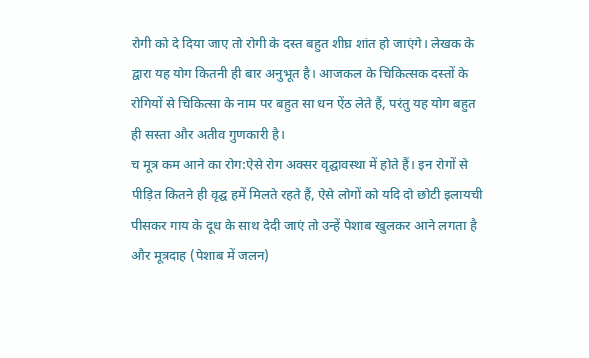रोगी को दे दिया जाए तो रोगी के दस्त बहुत शीघ्र शांत हो जाएंगे। लेखक के द्वारा यह योग कितनी ही बार अनुभूत है। आजकल के चिकित्सक दस्तों के रोगियों से चिकित्सा के नाम पर बहुत सा धन ऐंठ लेते हैं, परंतु यह योग बहुत ही सस्ता और अतीव गुणकारी है।
च मूत्र कम आने का रोग:ऐसे रोग अक्सर वृद्घावस्था में होते हैं। इन रोगों से पीड़ित कितने ही वृद्घ हमें मिलते रहते हैं, ऐसे लोगों को यदि दो छोटी इलायची पीसकर गाय के दूध के साथ देदी जाएं तो उन्हें पेशाब खुलकर आने लगता है और मूत्रदाह (पेशाब में जलन)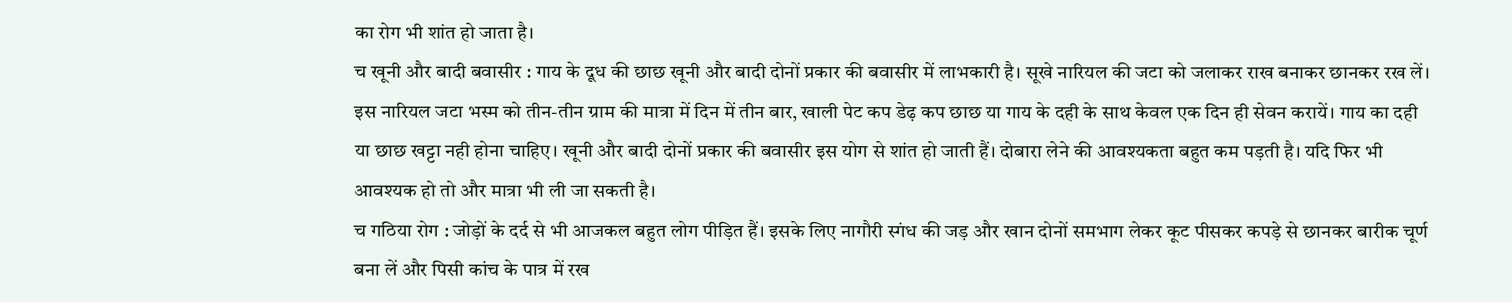का रोग भी शांत हो जाता है।
च खूनी और बादी बवासीर : गाय के दूध की छाछ खूनी और बादी दोनों प्रकार की बवासीर में लाभकारी है। सूखे नारियल की जटा को जलाकर राख बनाकर छानकर रख लें। इस नारियल जटा भस्म को तीन-तीन ग्राम की मात्रा में दिन में तीन बार, खाली पेट कप डेढ़ कप छाछ या गाय के दही के साथ केवल एक दिन ही सेवन करायें। गाय का दही या छाछ खट्टा नही होना चाहिए। खूनी और बादी दोनों प्रकार की बवासीर इस योग से शांत हो जाती हैं। दोबारा लेने की आवश्यकता बहुत कम पड़ती है। यदि फिर भी आवश्यक हो तो और मात्रा भी ली जा सकती है।
च गठिया रोग : जोड़ों के दर्द से भी आजकल बहुत लोग पीड़ित हैं। इसके लिए नागौरी स्गंध की जड़ और खान दोनों समभाग लेकर कूट पीसकर कपड़े से छानकर बारीक चूर्ण बना लें और पिसी कांच के पात्र में रख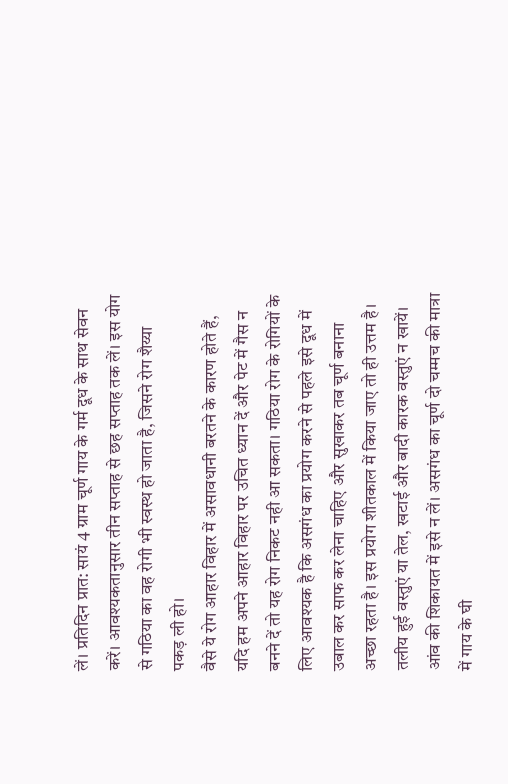लें। प्रतिदिन प्रात: सायं 4 ग्राम चूर्ण गाय के गर्म दूध के साथ सेवन करें। आवश्यकतानुसार तीन सप्ताह से छह सप्ताह तक लें। इस योग से गठिया का वह रोगी भी स्वस्थ हो जाता है, जिसने रोग शैय्या पकड़ ली हो।
वैसे ये रोग आहार विहार में असावधानी बरतने के कारण होते हैं, यदि हम अपने आहार विहार पर उचित ध्यान दें और पेट में गैस न बनने दें तो यह रोग निकट नही आ सकता। गठिया रोग के रोगियों के लिए आवश्यक है कि असगंध का प्रयोग करने से पहले इसे दूध में उबाल कर साफ कर लेना चाहिए और सुखाकर तब चूर्ण बनाना अच्छा रहता है। इस प्रयोग शीतकाल में किया जाए तो ही उत्तम है। तलीय हुई वस्तुएं या तेल, खटाई और बादी कारक वस्तुएं न खायें। आंव की शिकायत में इसे न लें। असगंध का चूर्ण दो चम्मच की मात्रा में गाय के घी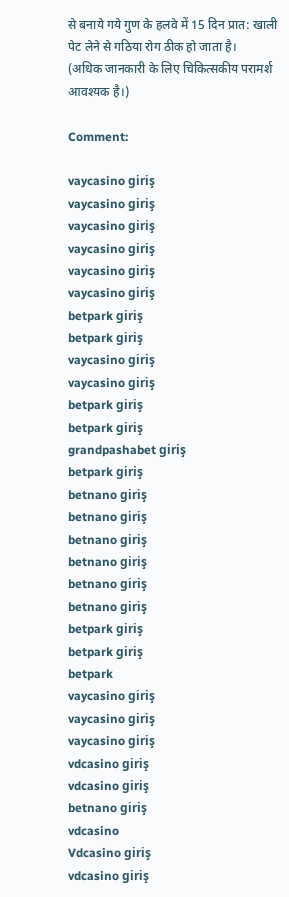से बनाये गये गुण के हलवे में 15 दिन प्रात: खाली पेट लेने से गठिया रोग ठीक हो जाता है।
(अधिक जानकारी के लिए चिकित्सकीय परामर्श आवश्यक है।)

Comment:

vaycasino giriş
vaycasino giriş
vaycasino giriş
vaycasino giriş
vaycasino giriş
vaycasino giriş
betpark giriş
betpark giriş
vaycasino giriş
vaycasino giriş
betpark giriş
betpark giriş
grandpashabet giriş
betpark giriş
betnano giriş
betnano giriş
betnano giriş
betnano giriş
betnano giriş
betnano giriş
betpark giriş
betpark giriş
betpark
vaycasino giriş
vaycasino giriş
vaycasino giriş
vdcasino giriş
vdcasino giriş
betnano giriş
vdcasino
Vdcasino giriş
vdcasino giriş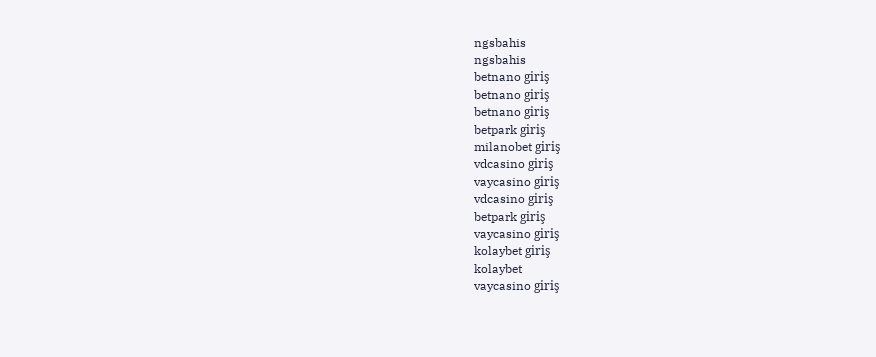ngsbahis
ngsbahis
betnano giriş
betnano giriş
betnano giriş
betpark giriş
milanobet giriş
vdcasino giriş
vaycasino giriş
vdcasino giriş
betpark giriş
vaycasino giriş
kolaybet giriş
kolaybet
vaycasino giriş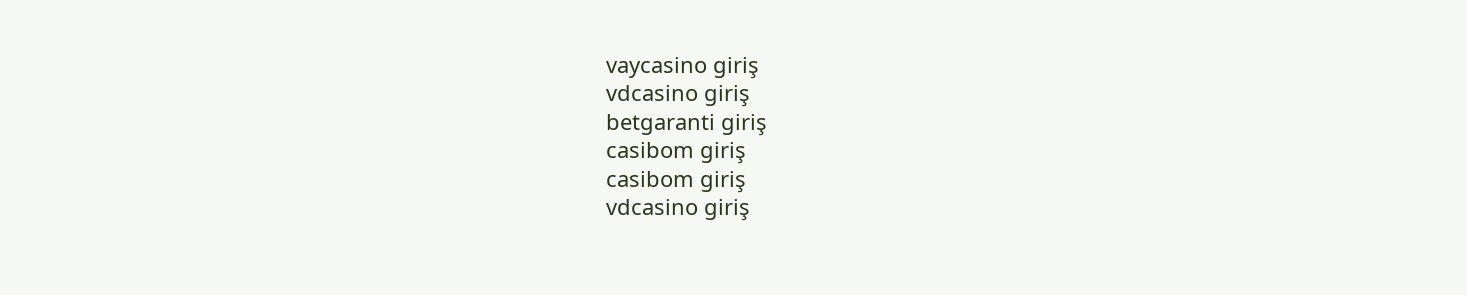vaycasino giriş
vdcasino giriş
betgaranti giriş
casibom giriş
casibom giriş
vdcasino giriş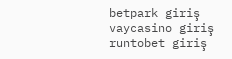betpark giriş
vaycasino giriş
runtobet giriş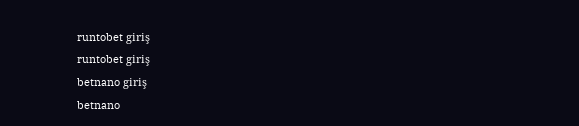runtobet giriş
runtobet giriş
betnano giriş
betnano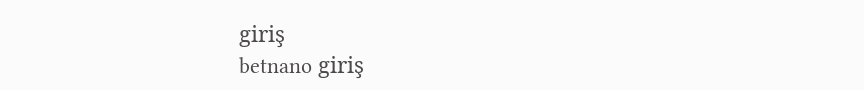giriş
betnano giriş